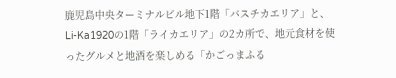鹿児島中央ターミナルビル地下1階「バスチカエリア」と、Li-Ka1920の1階「ライカエリア」の2カ所で、地元食材を使ったグルメと地酒を楽しめる「かごっまふる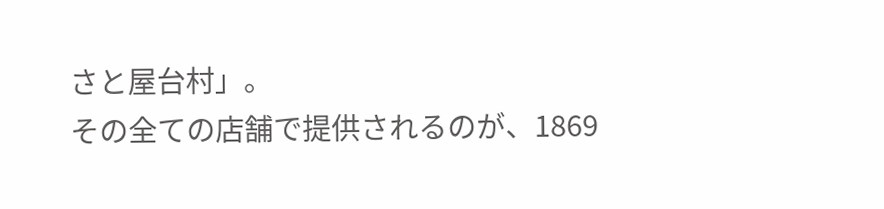さと屋台村」。
その全ての店舗で提供されるのが、1869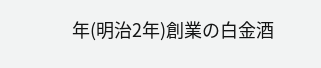年(明治2年)創業の白金酒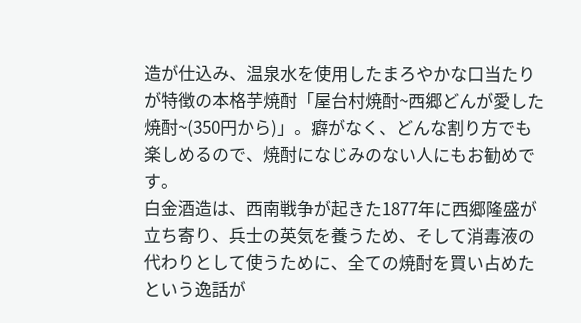造が仕込み、温泉水を使用したまろやかな口当たりが特徴の本格芋焼酎「屋台村焼酎~西郷どんが愛した焼酎~(350円から)」。癖がなく、どんな割り方でも楽しめるので、焼酎になじみのない人にもお勧めです。
白金酒造は、西南戦争が起きた1877年に西郷隆盛が立ち寄り、兵士の英気を養うため、そして消毒液の代わりとして使うために、全ての焼酎を買い占めたという逸話が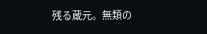残る蔵元。無類の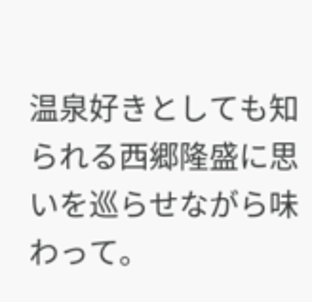温泉好きとしても知られる西郷隆盛に思いを巡らせながら味わって。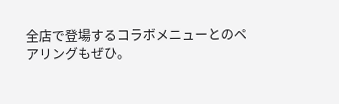全店で登場するコラボメニューとのペアリングもぜひ。